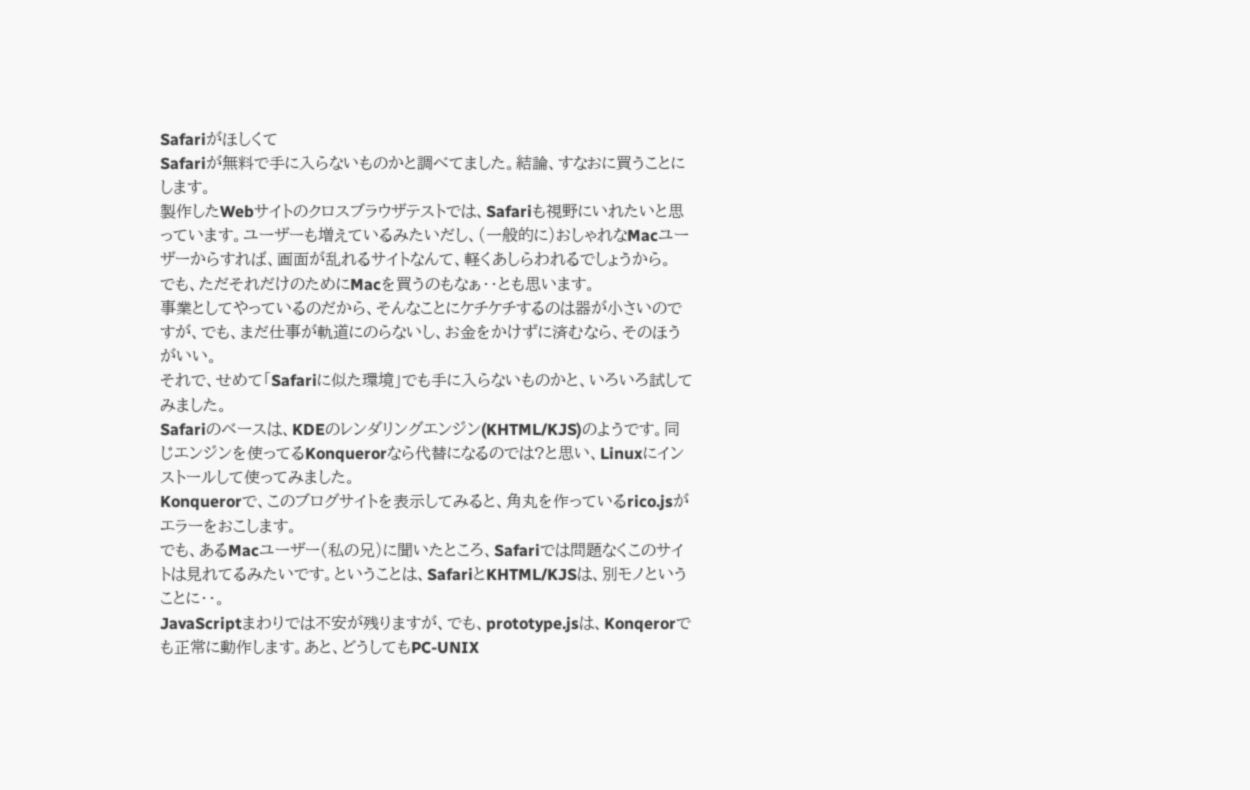Safariがほしくて
Safariが無料で手に入らないものかと調べてました。結論、すなおに買うことにします。
製作したWebサイトのクロスブラウザテストでは、Safariも視野にいれたいと思っています。ユーザーも増えているみたいだし、(一般的に)おしゃれなMacユーザーからすれば、画面が乱れるサイトなんて、軽くあしらわれるでしょうから。
でも、ただそれだけのためにMacを買うのもなぁ・・とも思います。
事業としてやっているのだから、そんなことにケチケチするのは器が小さいのですが、でも、まだ仕事が軌道にのらないし、お金をかけずに済むなら、そのほうがいい。
それで、せめて「Safariに似た環境」でも手に入らないものかと、いろいろ試してみました。
Safariのベースは、KDEのレンダリングエンジン(KHTML/KJS)のようです。同じエンジンを使ってるKonquerorなら代替になるのでは?と思い、Linuxにインストールして使ってみました。
Konquerorで、このブログサイトを表示してみると、角丸を作っているrico.jsがエラーをおこします。
でも、あるMacユーザー(私の兄)に聞いたところ、Safariでは問題なくこのサイトは見れてるみたいです。ということは、SafariとKHTML/KJSは、別モノということに・・。
JavaScriptまわりでは不安が残りますが、でも、prototype.jsは、Konqerorでも正常に動作します。あと、どうしてもPC-UNIX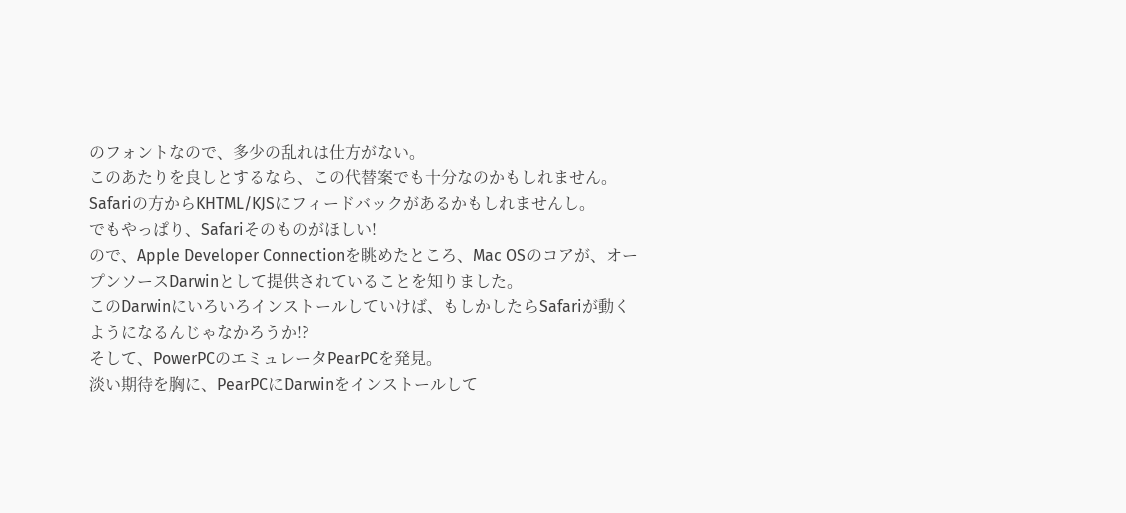のフォントなので、多少の乱れは仕方がない。
このあたりを良しとするなら、この代替案でも十分なのかもしれません。Safariの方からKHTML/KJSにフィードバックがあるかもしれませんし。
でもやっぱり、Safariそのものがほしい!
ので、Apple Developer Connectionを眺めたところ、Mac OSのコアが、オープンソースDarwinとして提供されていることを知りました。
このDarwinにいろいろインストールしていけば、もしかしたらSafariが動くようになるんじゃなかろうか!?
そして、PowerPCのエミュレータPearPCを発見。
淡い期待を胸に、PearPCにDarwinをインストールして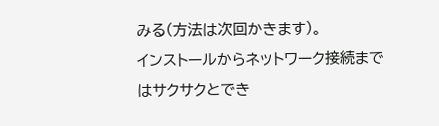みる(方法は次回かきます)。
インストールからネットワーク接続まではサクサクとでき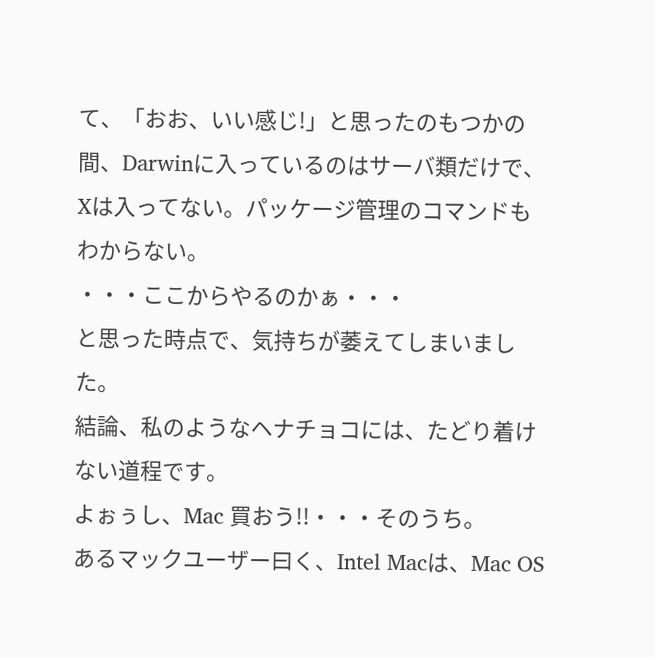て、「おお、いい感じ!」と思ったのもつかの間、Darwinに入っているのはサーバ類だけで、Xは入ってない。パッケージ管理のコマンドもわからない。
・・・ここからやるのかぁ・・・
と思った時点で、気持ちが萎えてしまいました。
結論、私のようなヘナチョコには、たどり着けない道程です。
よぉぅし、Mac 買おう!!・・・そのうち。
あるマックユーザー曰く、Intel Macは、Mac OS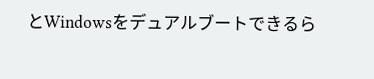とWindowsをデュアルブートできるら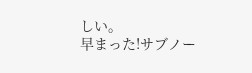しい。
早まった!サブノー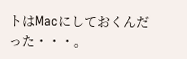トはMacにしておくんだった・・・。